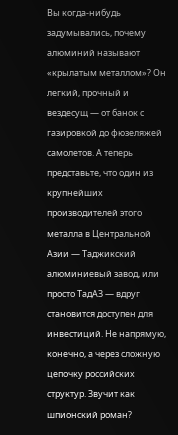Вы когда-нибудь задумывались, почему алюминий называют «крылатым металлом»? Он легкий, прочный и вездесущ — от банок с газировкой до фюзеляжей самолетов. А теперь представьте, что один из крупнейших производителей этого металла в Центральной Азии — Таджикский алюминиевый завод, или просто ТадАЗ — вдруг становится доступен для инвестиций. Не напрямую, конечно, а через сложную цепочку российских структур. Звучит как шпионский роман?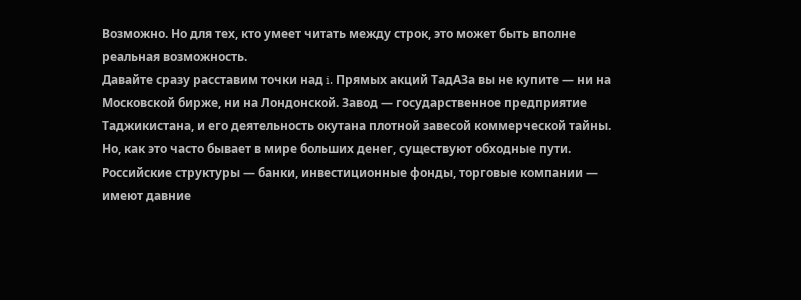Возможно. Но для тех, кто умеет читать между строк, это может быть вполне реальная возможность.
Давайте сразу расставим точки над i. Прямых акций ТадАЗа вы не купите — ни на Московской бирже, ни на Лондонской. Завод — государственное предприятие Таджикистана, и его деятельность окутана плотной завесой коммерческой тайны. Но, как это часто бывает в мире больших денег, существуют обходные пути. Российские структуры — банки, инвестиционные фонды, торговые компании — имеют давние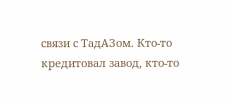связи с ТадАЗом. Кто-то кредитовал завод, кто-то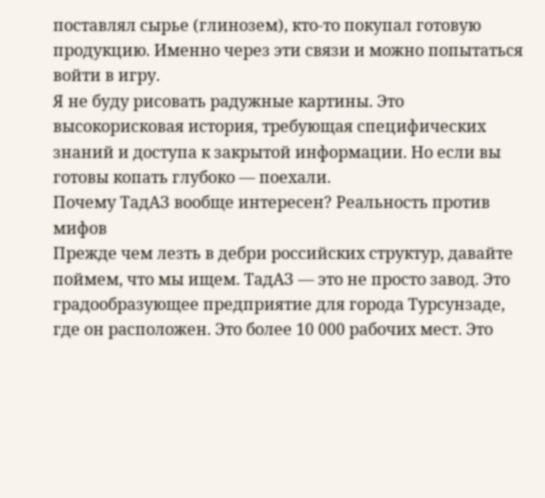поставлял сырье (глинозем), кто-то покупал готовую продукцию. Именно через эти связи и можно попытаться войти в игру.
Я не буду рисовать радужные картины. Это высокорисковая история, требующая специфических знаний и доступа к закрытой информации. Но если вы готовы копать глубоко — поехали.
Почему ТадАЗ вообще интересен? Реальность против мифов
Прежде чем лезть в дебри российских структур, давайте поймем, что мы ищем. ТадАЗ — это не просто завод. Это градообразующее предприятие для города Турсунзаде, где он расположен. Это более 10 000 рабочих мест. Это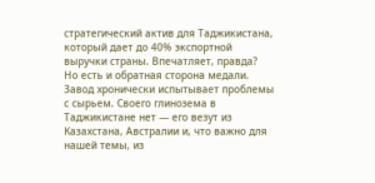стратегический актив для Таджикистана, который дает до 40% экспортной выручки страны. Впечатляет, правда?
Но есть и обратная сторона медали. Завод хронически испытывает проблемы с сырьем. Своего глинозема в Таджикистане нет — его везут из Казахстана, Австралии и, что важно для нашей темы, из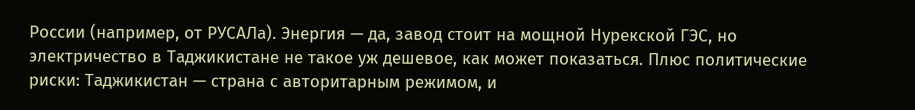России (например, от РУСАЛа). Энергия — да, завод стоит на мощной Нурекской ГЭС, но электричество в Таджикистане не такое уж дешевое, как может показаться. Плюс политические риски: Таджикистан — страна с авторитарным режимом, и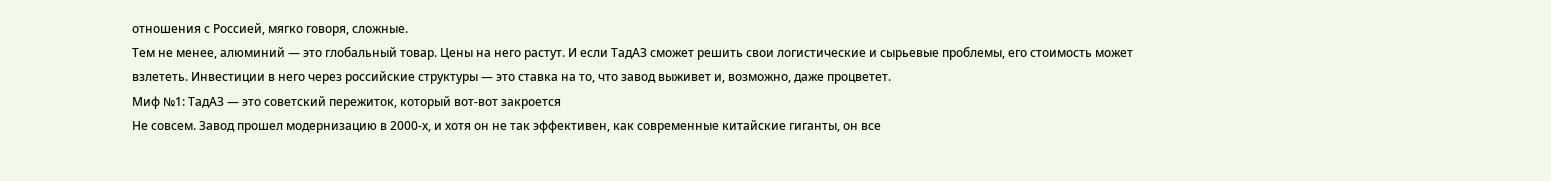отношения с Россией, мягко говоря, сложные.
Тем не менее, алюминий — это глобальный товар. Цены на него растут. И если ТадАЗ сможет решить свои логистические и сырьевые проблемы, его стоимость может взлететь. Инвестиции в него через российские структуры — это ставка на то, что завод выживет и, возможно, даже процветет.
Миф №1: ТадАЗ — это советский пережиток, который вот-вот закроется
Не совсем. Завод прошел модернизацию в 2000-х, и хотя он не так эффективен, как современные китайские гиганты, он все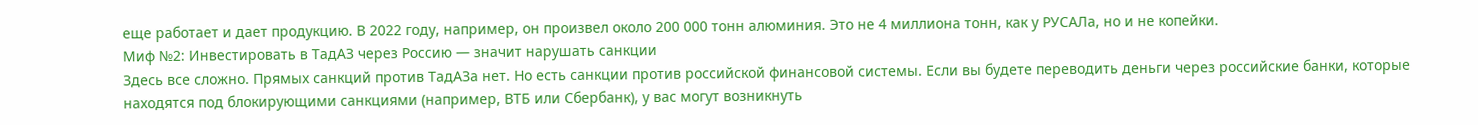еще работает и дает продукцию. В 2022 году, например, он произвел около 200 000 тонн алюминия. Это не 4 миллиона тонн, как у РУСАЛа, но и не копейки.
Миф №2: Инвестировать в ТадАЗ через Россию — значит нарушать санкции
Здесь все сложно. Прямых санкций против ТадАЗа нет. Но есть санкции против российской финансовой системы. Если вы будете переводить деньги через российские банки, которые находятся под блокирующими санкциями (например, ВТБ или Сбербанк), у вас могут возникнуть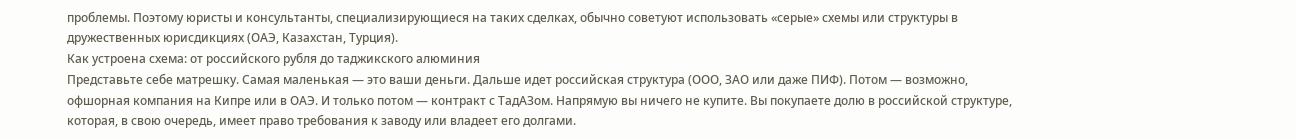проблемы. Поэтому юристы и консультанты, специализирующиеся на таких сделках, обычно советуют использовать «серые» схемы или структуры в дружественных юрисдикциях (ОАЭ, Казахстан, Турция).
Как устроена схема: от российского рубля до таджикского алюминия
Представьте себе матрешку. Самая маленькая — это ваши деньги. Дальше идет российская структура (ООО, ЗАО или даже ПИФ). Потом — возможно, офшорная компания на Кипре или в ОАЭ. И только потом — контракт с ТадАЗом. Напрямую вы ничего не купите. Вы покупаете долю в российской структуре, которая, в свою очередь, имеет право требования к заводу или владеет его долгами.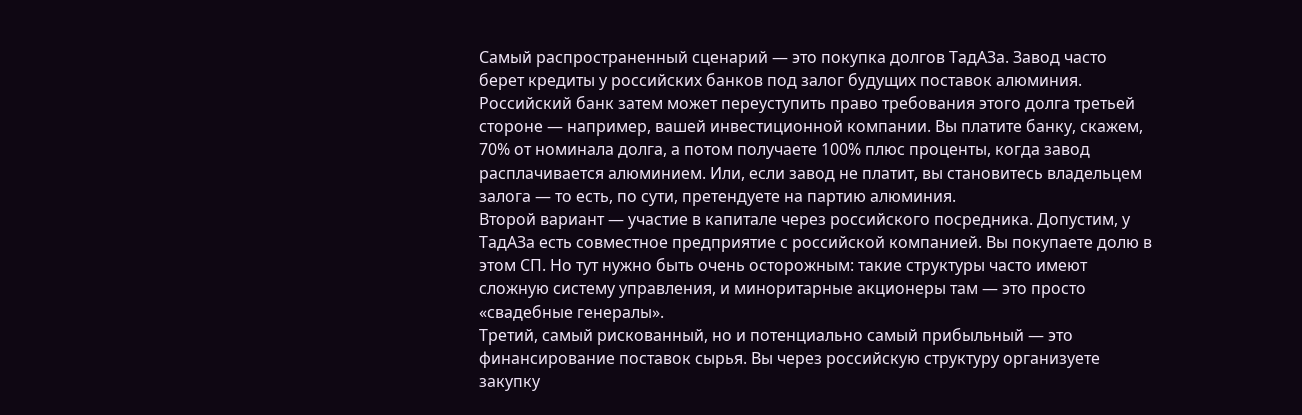Самый распространенный сценарий — это покупка долгов ТадАЗа. Завод часто берет кредиты у российских банков под залог будущих поставок алюминия. Российский банк затем может переуступить право требования этого долга третьей стороне — например, вашей инвестиционной компании. Вы платите банку, скажем, 70% от номинала долга, а потом получаете 100% плюс проценты, когда завод расплачивается алюминием. Или, если завод не платит, вы становитесь владельцем залога — то есть, по сути, претендуете на партию алюминия.
Второй вариант — участие в капитале через российского посредника. Допустим, у ТадАЗа есть совместное предприятие с российской компанией. Вы покупаете долю в этом СП. Но тут нужно быть очень осторожным: такие структуры часто имеют сложную систему управления, и миноритарные акционеры там — это просто «свадебные генералы».
Третий, самый рискованный, но и потенциально самый прибыльный — это финансирование поставок сырья. Вы через российскую структуру организуете закупку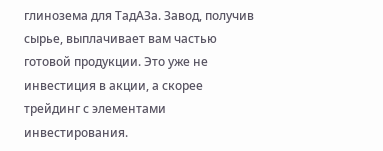глинозема для ТадАЗа. Завод, получив сырье, выплачивает вам частью готовой продукции. Это уже не инвестиция в акции, а скорее трейдинг с элементами инвестирования.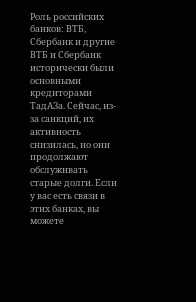Роль российских банков: ВТБ, Сбербанк и другие
ВТБ и Сбербанк исторически были основными кредиторами ТадАЗа. Сейчас, из-за санкций, их активность снизилась, но они продолжают обслуживать старые долги. Если у вас есть связи в этих банках, вы можете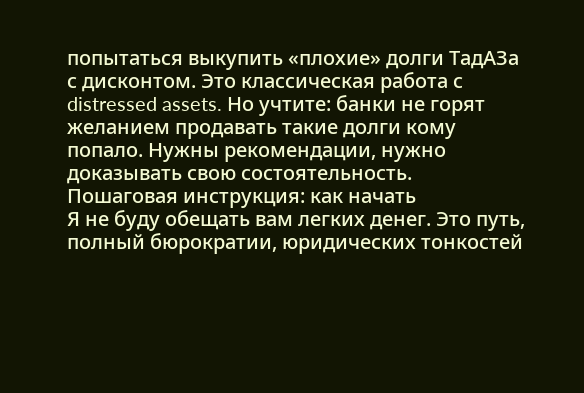попытаться выкупить «плохие» долги ТадАЗа с дисконтом. Это классическая работа с distressed assets. Но учтите: банки не горят желанием продавать такие долги кому попало. Нужны рекомендации, нужно доказывать свою состоятельность.
Пошаговая инструкция: как начать
Я не буду обещать вам легких денег. Это путь, полный бюрократии, юридических тонкостей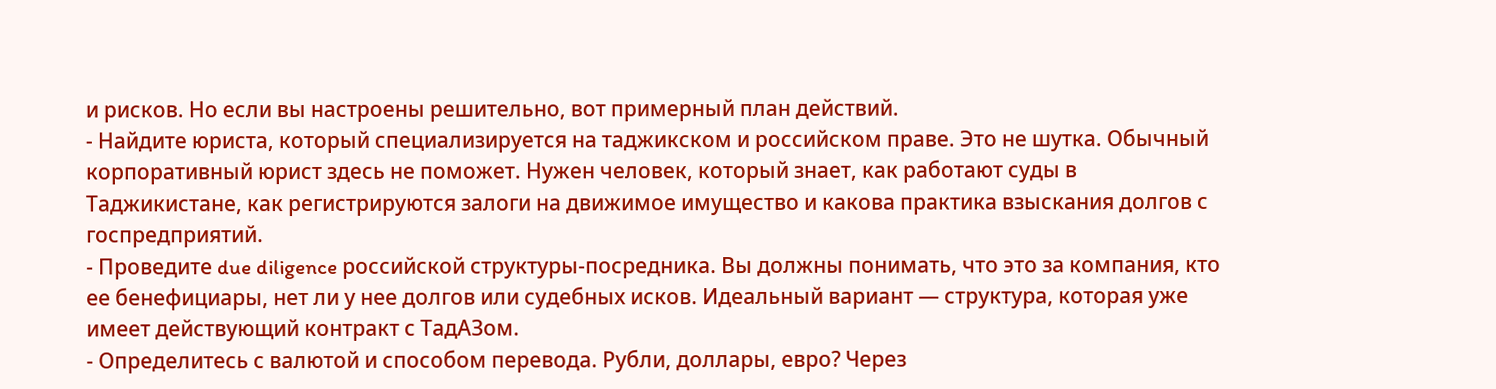и рисков. Но если вы настроены решительно, вот примерный план действий.
- Найдите юриста, который специализируется на таджикском и российском праве. Это не шутка. Обычный корпоративный юрист здесь не поможет. Нужен человек, который знает, как работают суды в Таджикистане, как регистрируются залоги на движимое имущество и какова практика взыскания долгов с госпредприятий.
- Проведите due diligence российской структуры-посредника. Вы должны понимать, что это за компания, кто ее бенефициары, нет ли у нее долгов или судебных исков. Идеальный вариант — структура, которая уже имеет действующий контракт с ТадАЗом.
- Определитесь с валютой и способом перевода. Рубли, доллары, евро? Через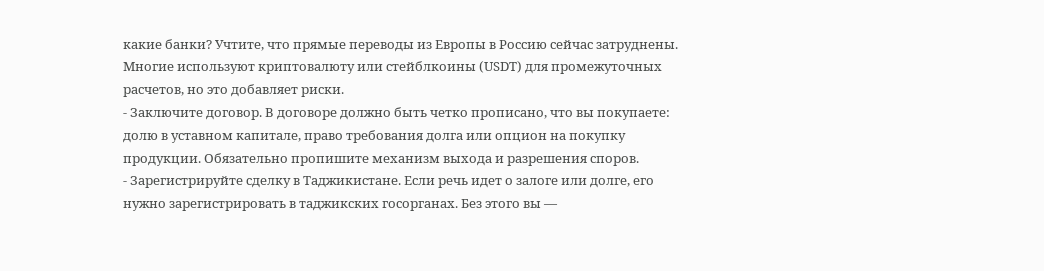какие банки? Учтите, что прямые переводы из Европы в Россию сейчас затруднены. Многие используют криптовалюту или стейблкоины (USDT) для промежуточных расчетов, но это добавляет риски.
- Заключите договор. В договоре должно быть четко прописано, что вы покупаете: долю в уставном капитале, право требования долга или опцион на покупку продукции. Обязательно пропишите механизм выхода и разрешения споров.
- Зарегистрируйте сделку в Таджикистане. Если речь идет о залоге или долге, его нужно зарегистрировать в таджикских госорганах. Без этого вы —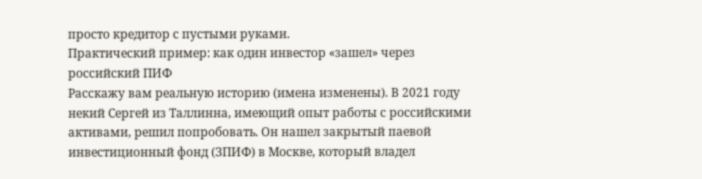просто кредитор с пустыми руками.
Практический пример: как один инвестор «зашел» через российский ПИФ
Расскажу вам реальную историю (имена изменены). В 2021 году некий Сергей из Таллинна, имеющий опыт работы с российскими активами, решил попробовать. Он нашел закрытый паевой инвестиционный фонд (ЗПИФ) в Москве, который владел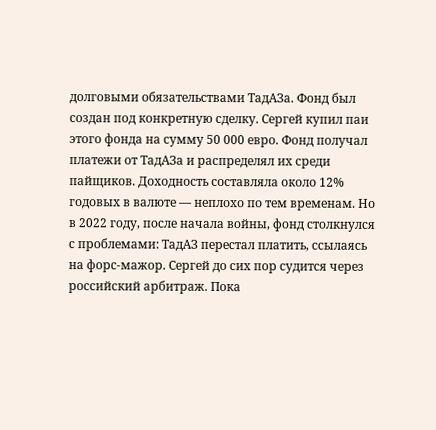долговыми обязательствами ТадАЗа. Фонд был создан под конкретную сделку. Сергей купил паи этого фонда на сумму 50 000 евро. Фонд получал платежи от ТадАЗа и распределял их среди пайщиков. Доходность составляла около 12% годовых в валюте — неплохо по тем временам. Но в 2022 году, после начала войны, фонд столкнулся с проблемами: ТадАЗ перестал платить, ссылаясь на форс-мажор. Сергей до сих пор судится через российский арбитраж. Пока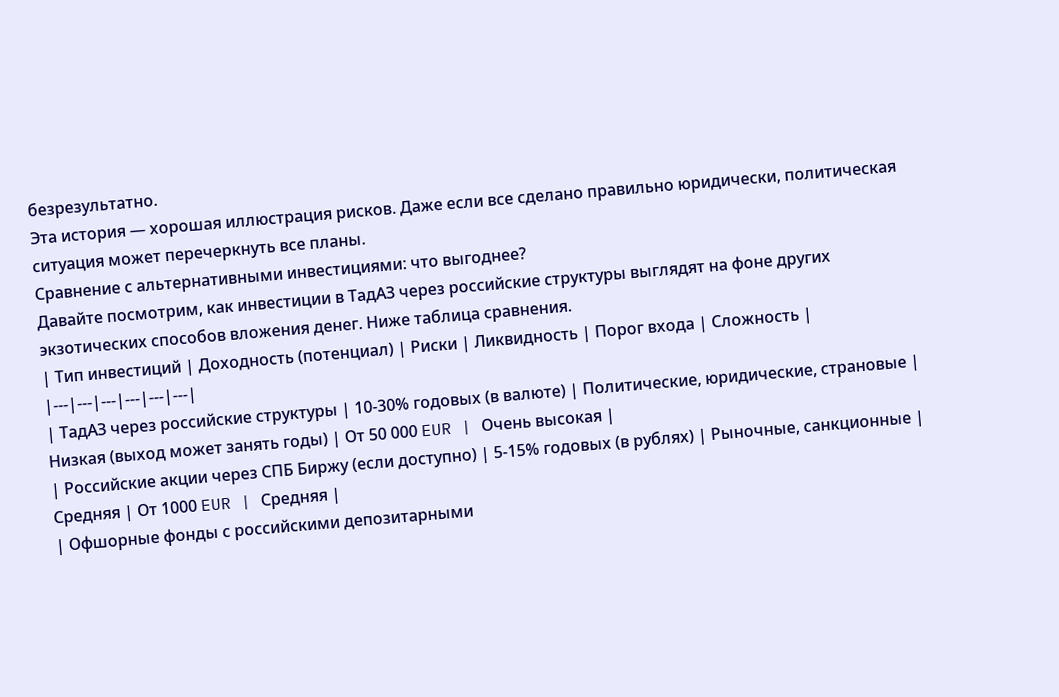безрезультатно.
Эта история — хорошая иллюстрация рисков. Даже если все сделано правильно юридически, политическая ситуация может перечеркнуть все планы.
Сравнение с альтернативными инвестициями: что выгоднее?
Давайте посмотрим, как инвестиции в ТадАЗ через российские структуры выглядят на фоне других экзотических способов вложения денег. Ниже таблица сравнения.
| Тип инвестиций | Доходность (потенциал) | Риски | Ликвидность | Порог входа | Сложность |
|---|---|---|---|---|---|
| ТадАЗ через российские структуры | 10-30% годовых (в валюте) | Политические, юридические, страновые | Низкая (выход может занять годы) | От 50 000 EUR | Очень высокая |
| Российские акции через СПБ Биржу (если доступно) | 5-15% годовых (в рублях) | Рыночные, санкционные | Средняя | От 1000 EUR | Средняя |
| Офшорные фонды с российскими депозитарными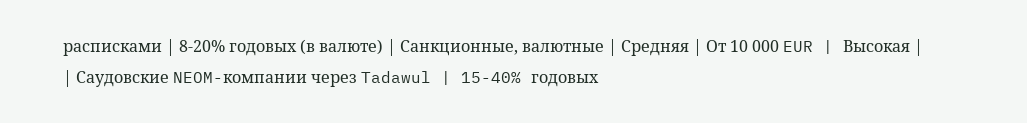расписками | 8-20% годовых (в валюте) | Санкционные, валютные | Средняя | От 10 000 EUR | Высокая |
| Саудовские NEOM-компании через Tadawul | 15-40% годовых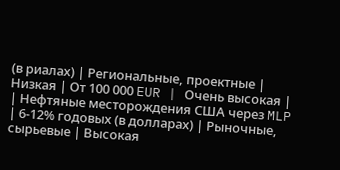(в риалах) | Региональные, проектные | Низкая | От 100 000 EUR | Очень высокая |
| Нефтяные месторождения США через MLP | 6-12% годовых (в долларах) | Рыночные, сырьевые | Высокая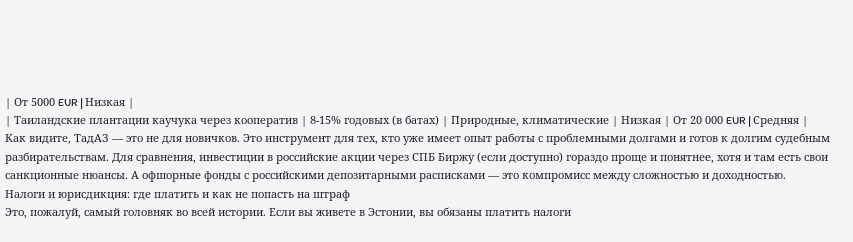| От 5000 EUR | Низкая |
| Таиландские плантации каучука через кооператив | 8-15% годовых (в батах) | Природные, климатические | Низкая | От 20 000 EUR | Средняя |
Как видите, ТадАЗ — это не для новичков. Это инструмент для тех, кто уже имеет опыт работы с проблемными долгами и готов к долгим судебным разбирательствам. Для сравнения, инвестиции в российские акции через СПБ Биржу (если доступно) гораздо проще и понятнее, хотя и там есть свои санкционные нюансы. А офшорные фонды с российскими депозитарными расписками — это компромисс между сложностью и доходностью.
Налоги и юрисдикция: где платить и как не попасть на штраф
Это, пожалуй, самый головняк во всей истории. Если вы живете в Эстонии, вы обязаны платить налоги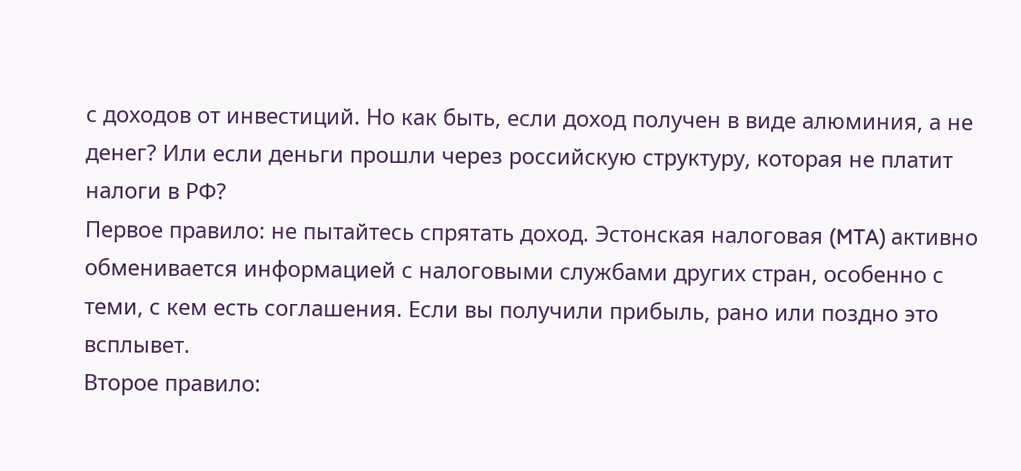с доходов от инвестиций. Но как быть, если доход получен в виде алюминия, а не денег? Или если деньги прошли через российскую структуру, которая не платит налоги в РФ?
Первое правило: не пытайтесь спрятать доход. Эстонская налоговая (MTA) активно обменивается информацией с налоговыми службами других стран, особенно с теми, с кем есть соглашения. Если вы получили прибыль, рано или поздно это всплывет.
Второе правило: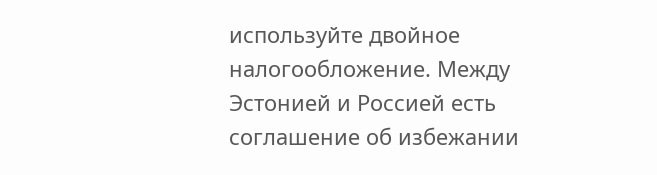используйте двойное налогообложение. Между Эстонией и Россией есть соглашение об избежании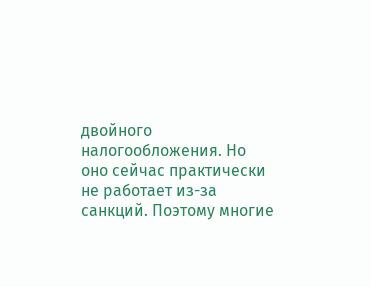двойного налогообложения. Но оно сейчас практически не работает из-за санкций. Поэтому многие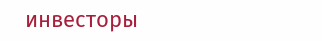инвесторы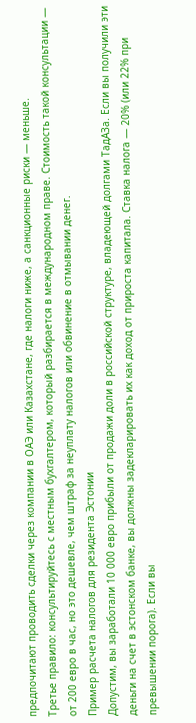предпочитают проводить сделки через компании в ОАЭ или Казахстане, где налоги ниже, а санкционные риски — меньше.
Третье правило: консультируйтесь с местным бухгалтером, который разбирается в международном праве. Стоимость такой консультации — от 200 евро в час, но это дешевле, чем штраф за неуплату налогов или обвинение в отмывании денег.
Пример расчета налогов для резидента Эстонии
Допустим, вы заработали 10 000 евро прибыли от продажи доли в российской структуре, владеющей долгами ТадАЗа. Если вы получили эти деньги на счет в эстонском банке, вы должны задекларировать их как доход от прироста капитала. Ставка налога — 20% (или 22% при превышении порога). Если вы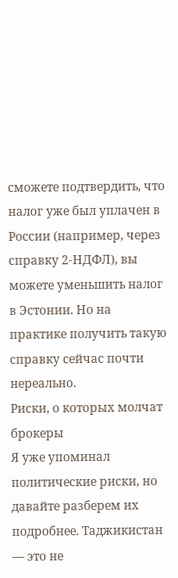сможете подтвердить, что налог уже был уплачен в России (например, через справку 2-НДФЛ), вы можете уменьшить налог в Эстонии. Но на практике получить такую справку сейчас почти нереально.
Риски, о которых молчат брокеры
Я уже упоминал политические риски, но давайте разберем их подробнее. Таджикистан — это не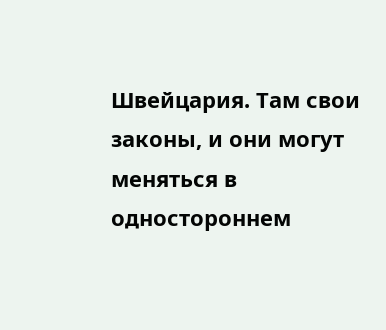Швейцария. Там свои законы, и они могут меняться в одностороннем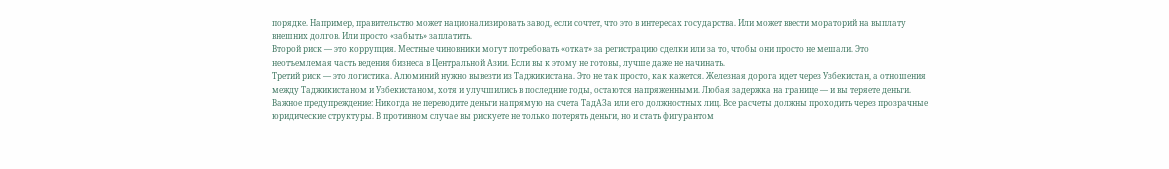порядке. Например, правительство может национализировать завод, если сочтет, что это в интересах государства. Или может ввести мораторий на выплату внешних долгов. Или просто «забыть» заплатить.
Второй риск — это коррупция. Местные чиновники могут потребовать «откат» за регистрацию сделки или за то, чтобы они просто не мешали. Это неотъемлемая часть ведения бизнеса в Центральной Азии. Если вы к этому не готовы, лучше даже не начинать.
Третий риск — это логистика. Алюминий нужно вывезти из Таджикистана. Это не так просто, как кажется. Железная дорога идет через Узбекистан, а отношения между Таджикистаном и Узбекистаном, хотя и улучшились в последние годы, остаются напряженными. Любая задержка на границе — и вы теряете деньги.
Важное предупреждение: Никогда не переводите деньги напрямую на счета ТадАЗа или его должностных лиц. Все расчеты должны проходить через прозрачные юридические структуры. В противном случае вы рискуете не только потерять деньги, но и стать фигурантом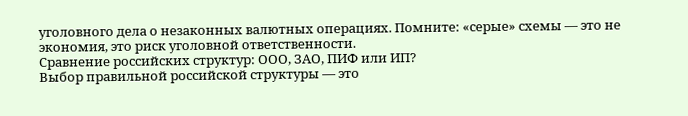уголовного дела о незаконных валютных операциях. Помните: «серые» схемы — это не экономия, это риск уголовной ответственности.
Сравнение российских структур: ООО, ЗАО, ПИФ или ИП?
Выбор правильной российской структуры — это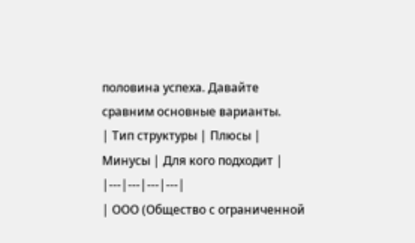половина успеха. Давайте сравним основные варианты.
| Тип структуры | Плюсы | Минусы | Для кого подходит |
|---|---|---|---|
| ООО (Общество с ограниченной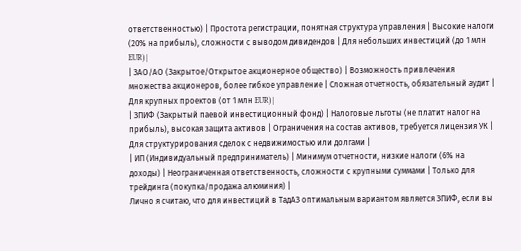ответственностью) | Простота регистрации, понятная структура управления | Высокие налоги (20% на прибыль), сложности с выводом дивидендов | Для небольших инвестиций (до 1 млн EUR) |
| ЗАО/АО (Закрытое/Открытое акционерное общество) | Возможность привлечения множества акционеров, более гибкое управление | Сложная отчетность, обязательный аудит | Для крупных проектов (от 1 млн EUR) |
| ЗПИФ (Закрытый паевой инвестиционный фонд) | Налоговые льготы (не платит налог на прибыль), высокая защита активов | Ограничения на состав активов, требуется лицензия УК | Для структурирования сделок с недвижимостью или долгами |
| ИП (Индивидуальный предприниматель) | Минимум отчетности, низкие налоги (6% на доходы) | Неограниченная ответственность, сложности с крупными суммами | Только для трейдинга (покупка/продажа алюминия) |
Лично я считаю, что для инвестиций в ТадАЗ оптимальным вариантом является ЗПИФ, если вы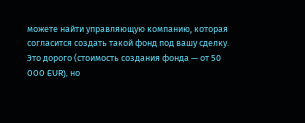можете найти управляющую компанию, которая согласится создать такой фонд под вашу сделку. Это дорого (стоимость создания фонда — от 50 000 EUR), но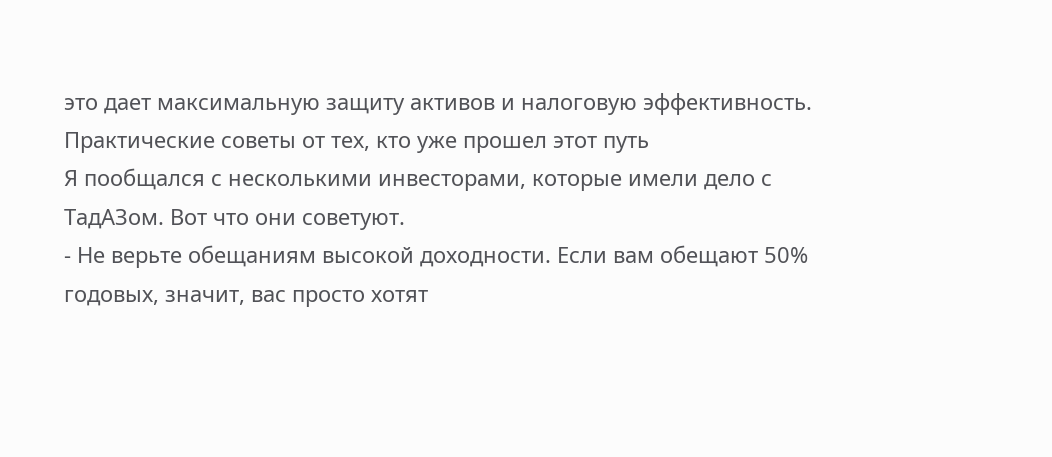это дает максимальную защиту активов и налоговую эффективность.
Практические советы от тех, кто уже прошел этот путь
Я пообщался с несколькими инвесторами, которые имели дело с ТадАЗом. Вот что они советуют.
- Не верьте обещаниям высокой доходности. Если вам обещают 50% годовых, значит, вас просто хотят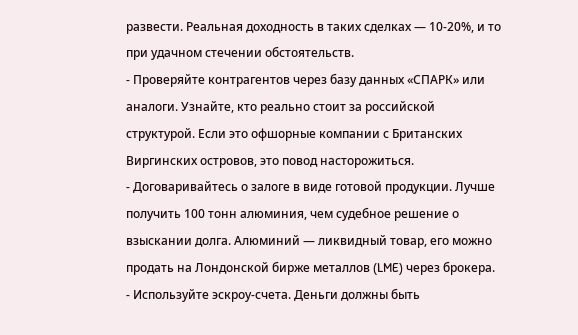развести. Реальная доходность в таких сделках — 10-20%, и то при удачном стечении обстоятельств.
- Проверяйте контрагентов через базу данных «СПАРК» или аналоги. Узнайте, кто реально стоит за российской структурой. Если это офшорные компании с Британских Виргинских островов, это повод насторожиться.
- Договаривайтесь о залоге в виде готовой продукции. Лучше получить 100 тонн алюминия, чем судебное решение о взыскании долга. Алюминий — ликвидный товар, его можно продать на Лондонской бирже металлов (LME) через брокера.
- Используйте эскроу-счета. Деньги должны быть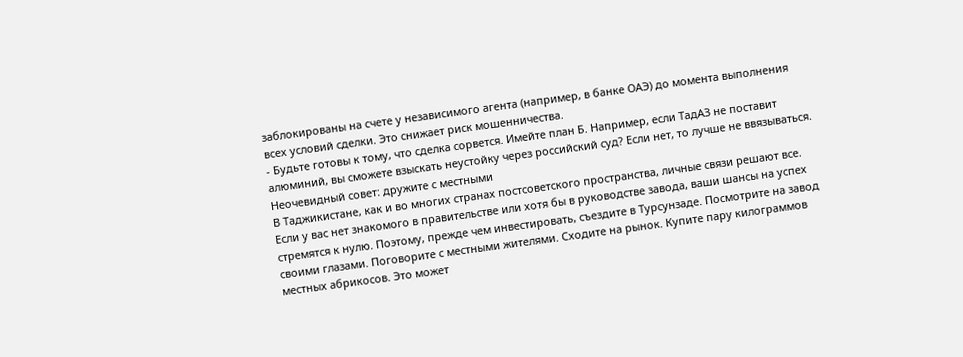заблокированы на счете у независимого агента (например, в банке ОАЭ) до момента выполнения всех условий сделки. Это снижает риск мошенничества.
- Будьте готовы к тому, что сделка сорвется. Имейте план Б. Например, если ТадАЗ не поставит алюминий, вы сможете взыскать неустойку через российский суд? Если нет, то лучше не ввязываться.
Неочевидный совет: дружите с местными
В Таджикистане, как и во многих странах постсоветского пространства, личные связи решают все. Если у вас нет знакомого в правительстве или хотя бы в руководстве завода, ваши шансы на успех стремятся к нулю. Поэтому, прежде чем инвестировать, съездите в Турсунзаде. Посмотрите на завод своими глазами. Поговорите с местными жителями. Сходите на рынок. Купите пару килограммов местных абрикосов. Это может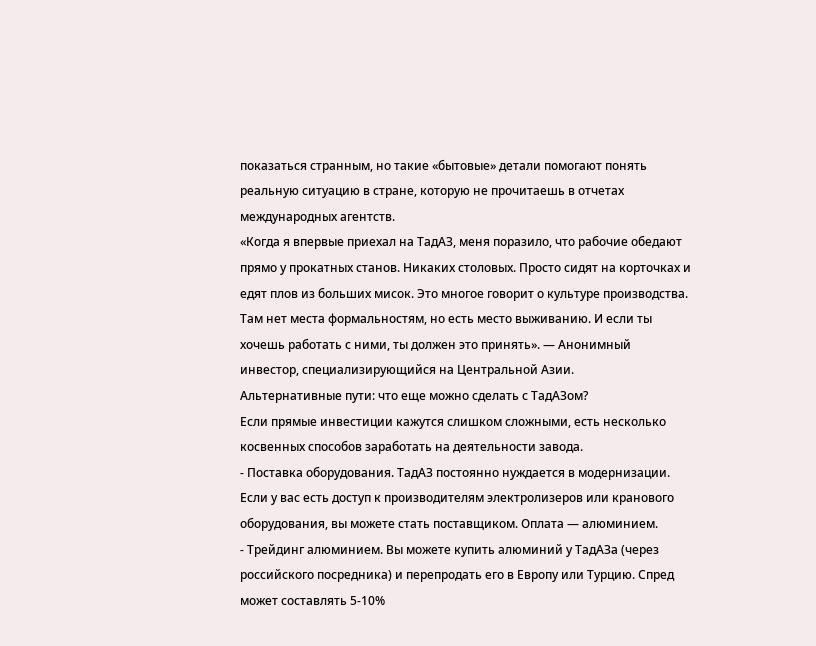показаться странным, но такие «бытовые» детали помогают понять реальную ситуацию в стране, которую не прочитаешь в отчетах международных агентств.
«Когда я впервые приехал на ТадАЗ, меня поразило, что рабочие обедают прямо у прокатных станов. Никаких столовых. Просто сидят на корточках и едят плов из больших мисок. Это многое говорит о культуре производства. Там нет места формальностям, но есть место выживанию. И если ты хочешь работать с ними, ты должен это принять». — Анонимный инвестор, специализирующийся на Центральной Азии.
Альтернативные пути: что еще можно сделать с ТадАЗом?
Если прямые инвестиции кажутся слишком сложными, есть несколько косвенных способов заработать на деятельности завода.
- Поставка оборудования. ТадАЗ постоянно нуждается в модернизации. Если у вас есть доступ к производителям электролизеров или кранового оборудования, вы можете стать поставщиком. Оплата — алюминием.
- Трейдинг алюминием. Вы можете купить алюминий у ТадАЗа (через российского посредника) и перепродать его в Европу или Турцию. Спред может составлять 5-10%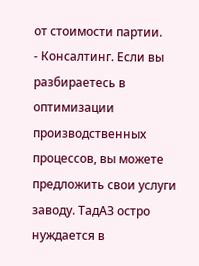от стоимости партии.
- Консалтинг. Если вы разбираетесь в оптимизации производственных процессов, вы можете предложить свои услуги заводу. ТадАЗ остро нуждается в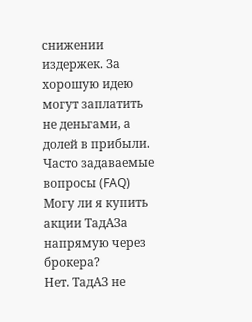снижении издержек. За хорошую идею могут заплатить не деньгами, а долей в прибыли.
Часто задаваемые вопросы (FAQ)
Могу ли я купить акции ТадАЗа напрямую через брокера?
Нет. ТадАЗ не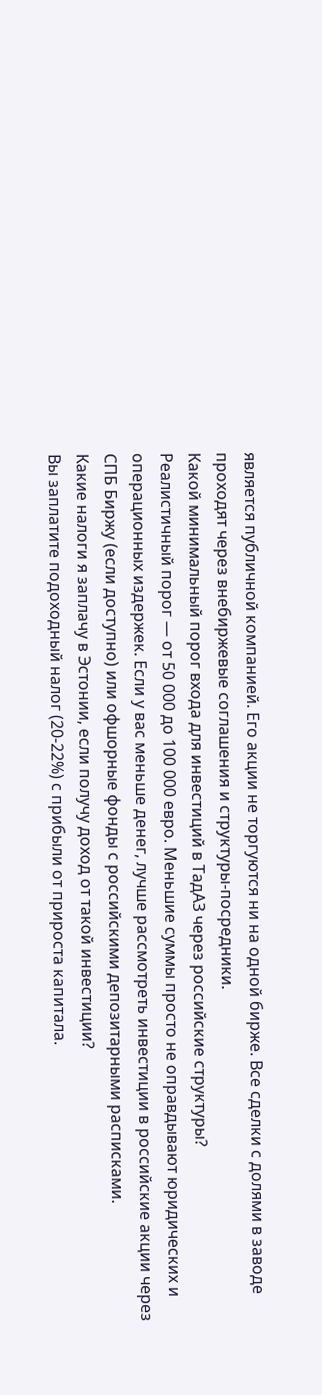является публичной компанией. Его акции не торгуются ни на одной бирже. Все сделки с долями в заводе проходят через внебиржевые соглашения и структуры-посредники.
Какой минимальный порог входа для инвестиций в ТадАЗ через российские структуры?
Реалистичный порог — от 50 000 до 100 000 евро. Меньшие суммы просто не оправдывают юридических и операционных издержек. Если у вас меньше денег, лучше рассмотреть инвестиции в российские акции через СПБ Биржу (если доступно) или офшорные фонды с российскими депозитарными расписками.
Какие налоги я заплачу в Эстонии, если получу доход от такой инвестиции?
Вы заплатите подоходный налог (20-22%) с прибыли от прироста капитала.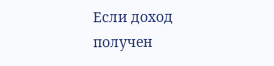Если доход получен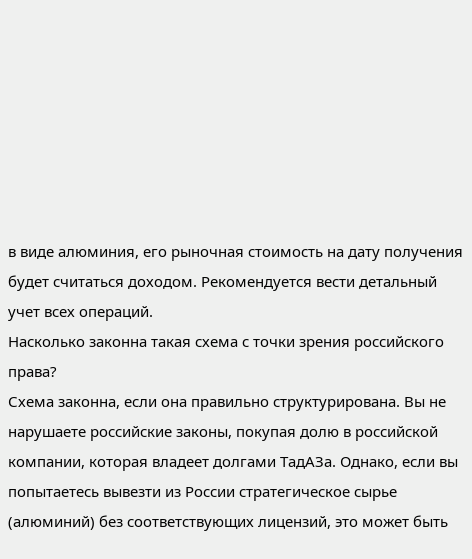в виде алюминия, его рыночная стоимость на дату получения будет считаться доходом. Рекомендуется вести детальный учет всех операций.
Насколько законна такая схема с точки зрения российского права?
Схема законна, если она правильно структурирована. Вы не нарушаете российские законы, покупая долю в российской компании, которая владеет долгами ТадАЗа. Однако, если вы попытаетесь вывезти из России стратегическое сырье (алюминий) без соответствующих лицензий, это может быть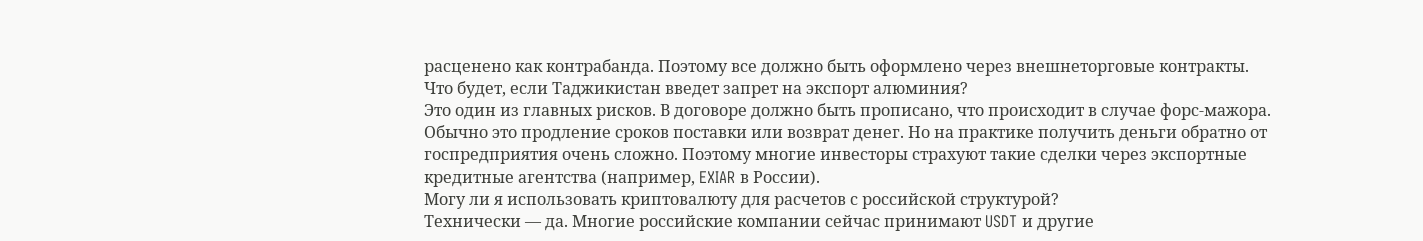расценено как контрабанда. Поэтому все должно быть оформлено через внешнеторговые контракты.
Что будет, если Таджикистан введет запрет на экспорт алюминия?
Это один из главных рисков. В договоре должно быть прописано, что происходит в случае форс-мажора. Обычно это продление сроков поставки или возврат денег. Но на практике получить деньги обратно от госпредприятия очень сложно. Поэтому многие инвесторы страхуют такие сделки через экспортные кредитные агентства (например, EXIAR в России).
Могу ли я использовать криптовалюту для расчетов с российской структурой?
Технически — да. Многие российские компании сейчас принимают USDT и другие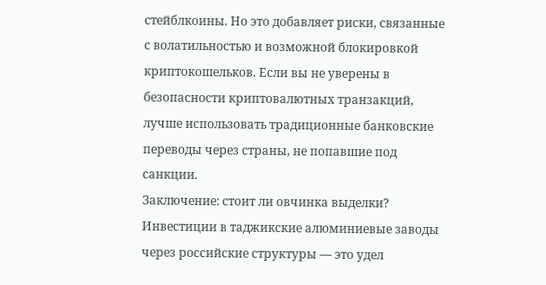стейблкоины. Но это добавляет риски, связанные с волатильностью и возможной блокировкой криптокошельков. Если вы не уверены в безопасности криптовалютных транзакций, лучше использовать традиционные банковские переводы через страны, не попавшие под санкции.
Заключение: стоит ли овчинка выделки?
Инвестиции в таджикские алюминиевые заводы через российские структуры — это удел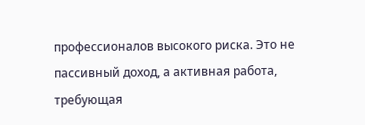профессионалов высокого риска. Это не пассивный доход, а активная работа, требующая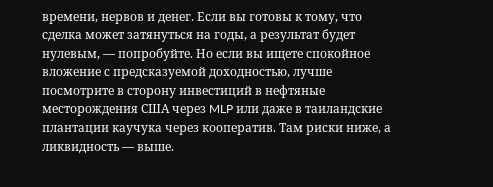времени, нервов и денег. Если вы готовы к тому, что сделка может затянуться на годы, а результат будет нулевым, — попробуйте. Но если вы ищете спокойное вложение с предсказуемой доходностью, лучше посмотрите в сторону инвестиций в нефтяные месторождения США через MLP или даже в таиландские плантации каучука через кооператив. Там риски ниже, а ликвидность — выше.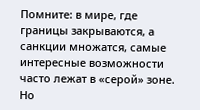Помните: в мире, где границы закрываются, а санкции множатся, самые интересные возможности часто лежат в «серой» зоне. Но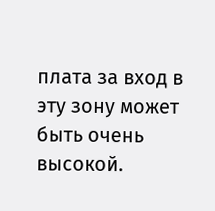плата за вход в эту зону может быть очень высокой.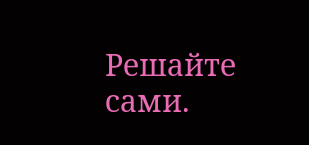Решайте сами.